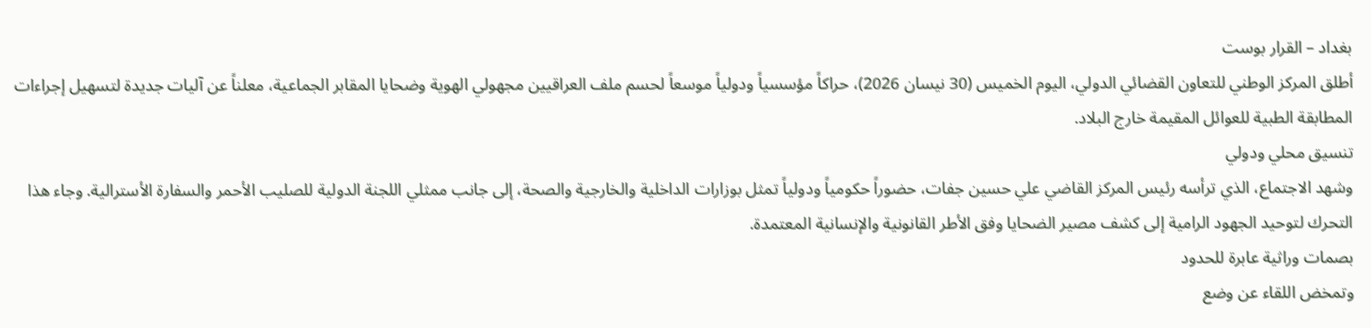بغداد – القرار بوست
أطلق المركز الوطني للتعاون القضائي الدولي، اليوم الخميس (30 نيسان 2026)، حراكاً مؤسسياً ودولياً موسعاً لحسم ملف العراقيين مجهولي الهوية وضحايا المقابر الجماعية، معلناً عن آليات جديدة لتسهيل إجراءات المطابقة الطبية للعوائل المقيمة خارج البلاد.
تنسيق محلي ودولي
وشهد الاجتماع، الذي ترأسه رئيس المركز القاضي علي حسين جفات، حضوراً حكومياً ودولياً تمثل بوزارات الداخلية والخارجية والصحة، إلى جانب ممثلي اللجنة الدولية للصليب الأحمر والسفارة الأسترالية. وجاء هذا التحرك لتوحيد الجهود الرامية إلى كشف مصير الضحايا وفق الأطر القانونية والإنسانية المعتمدة.
بصمات وراثية عابرة للحدود
وتمخض اللقاء عن وضع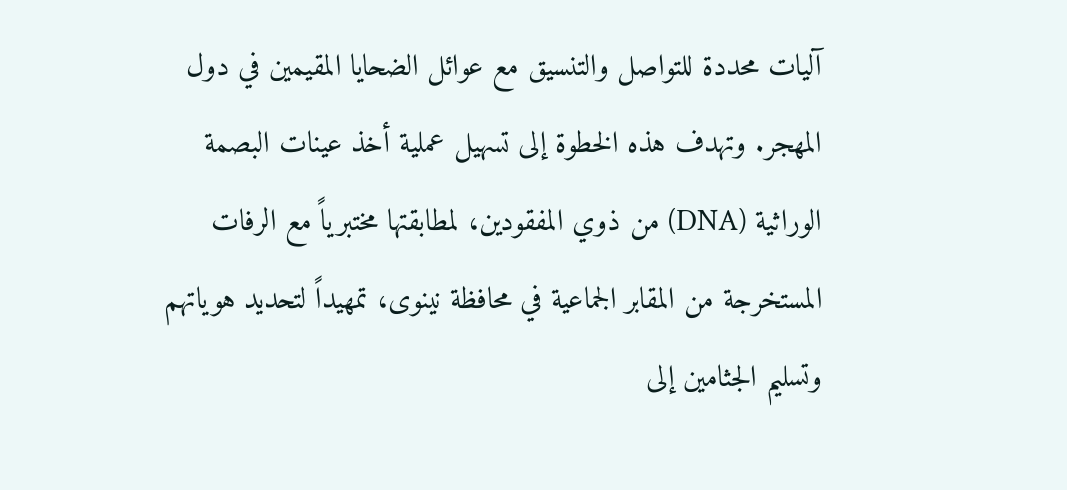آليات محددة للتواصل والتنسيق مع عوائل الضحايا المقيمين في دول المهجر. وتهدف هذه الخطوة إلى تسهيل عملية أخذ عينات البصمة الوراثية (DNA) من ذوي المفقودين، لمطابقتها مختبرياً مع الرفات المستخرجة من المقابر الجماعية في محافظة نينوى، تمهيداً لتحديد هوياتهم وتسليم الجثامين إلى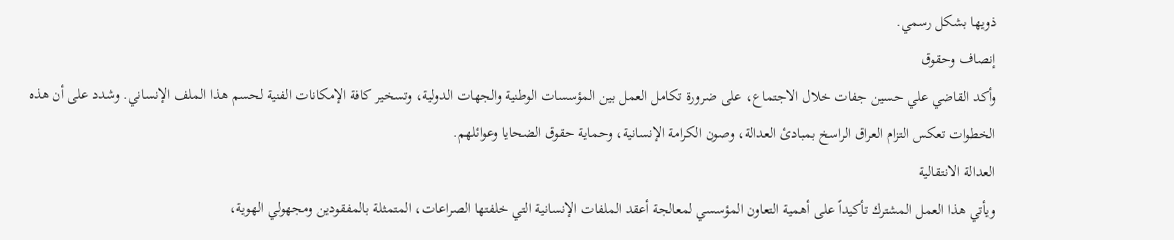ذويها بشكل رسمي.
إنصاف وحقوق
وأكد القاضي علي حسين جفات خلال الاجتماع، على ضرورة تكامل العمل بين المؤسسات الوطنية والجهات الدولية، وتسخير كافة الإمكانات الفنية لحسم هذا الملف الإنساني. وشدد على أن هذه الخطوات تعكس التزام العراق الراسخ بمبادئ العدالة، وصون الكرامة الإنسانية، وحماية حقوق الضحايا وعوائلهم.
العدالة الانتقالية
ويأتي هذا العمل المشترك تأكيداً على أهمية التعاون المؤسسي لمعالجة أعقد الملفات الإنسانية التي خلفتها الصراعات، المتمثلة بالمفقودين ومجهولي الهوية،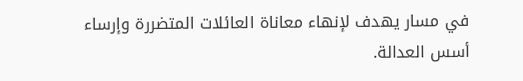في مسار يهدف لإنهاء معاناة العائلات المتضررة وإرساء أسس العدالة.